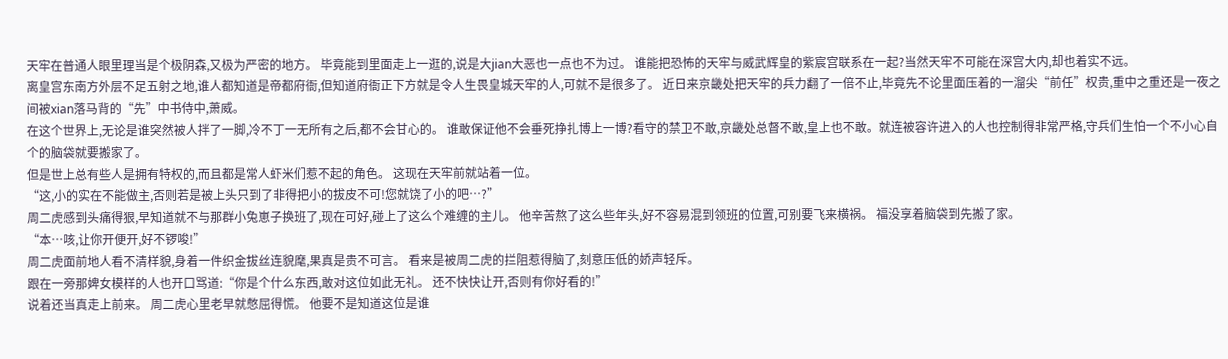天牢在普通人眼里理当是个极阴森,又极为严密的地方。 毕竟能到里面走上一逛的,说是大jian大恶也一点也不为过。 谁能把恐怖的天牢与威武辉皇的紫宸宫联系在一起?当然天牢不可能在深宫大内,却也着实不远。
离皇宫东南方外层不足五射之地,谁人都知道是帝都府衙,但知道府衙正下方就是令人生畏皇城天牢的人,可就不是很多了。 近日来京畿处把天牢的兵力翻了一倍不止,毕竟先不论里面压着的一溜尖“前任”权贵,重中之重还是一夜之间被xian落马背的“先”中书侍中,萧威。
在这个世界上,无论是谁突然被人拌了一脚,冷不丁一无所有之后,都不会甘心的。 谁敢保证他不会垂死挣扎博上一博?看守的禁卫不敢,京畿处总督不敢,皇上也不敢。就连被容许进入的人也控制得非常严格,守兵们生怕一个不小心自个的脑袋就要搬家了。
但是世上总有些人是拥有特权的,而且都是常人虾米们惹不起的角色。 这现在天牢前就站着一位。
“这,小的实在不能做主,否则若是被上头只到了非得把小的拔皮不可!您就饶了小的吧…?”
周二虎感到头痛得狠,早知道就不与那群小兔崽子换班了,现在可好,碰上了这么个难缠的主儿。 他辛苦熬了这么些年头,好不容易混到领班的位置,可别要飞来横祸。 福没享着脑袋到先搬了家。
“本…咳,让你开便开,好不锣唆!”
周二虎面前地人看不清样貌,身着一件织金拔丝连貌麾,果真是贵不可言。 看来是被周二虎的拦阻惹得脑了,刻意压低的娇声轻斥。
跟在一旁那婢女模样的人也开口骂道:“你是个什么东西,敢对这位如此无礼。 还不快快让开,否则有你好看的!”
说着还当真走上前来。 周二虎心里老早就憋屈得慌。 他要不是知道这位是谁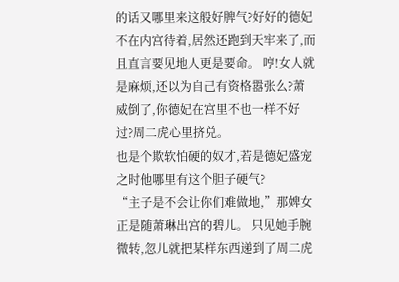的话又哪里来这般好脾气?好好的德妃不在内宫待着,居然还跑到天牢来了,而且直言要见地人更是要命。 哼!女人就是麻烦,还以为自己有资格嚣张么?萧威倒了,你德妃在宫里不也一样不好过?周二虎心里挤兑。
也是个欺软怕硬的奴才,若是德妃盛宠之时他哪里有这个胆子硬气?
“主子是不会让你们难做地,”那婢女正是随萧琳出宫的碧儿。 只见她手腕微转,忽儿就把某样东西递到了周二虎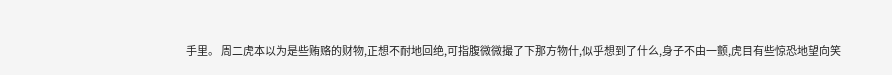手里。 周二虎本以为是些贿赂的财物,正想不耐地回绝,可指腹微微撮了下那方物什,似乎想到了什么,身子不由一颤,虎目有些惊恐地望向笑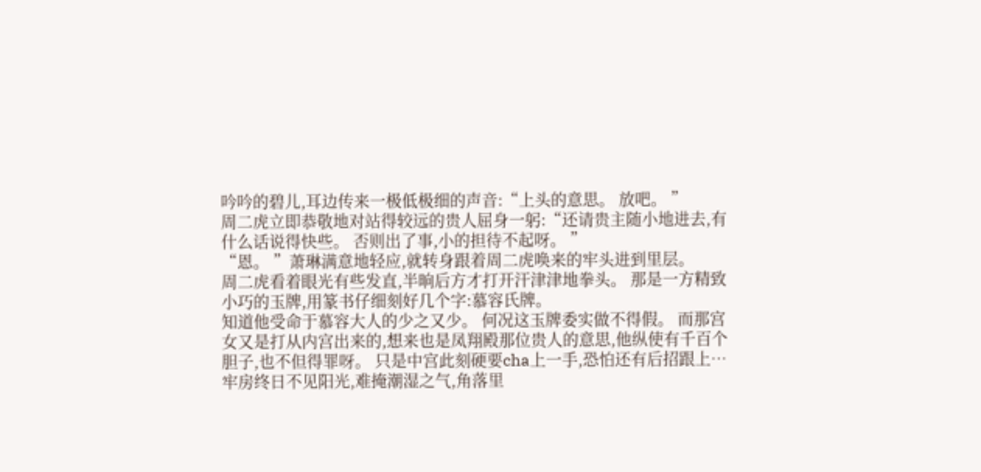吟吟的碧儿,耳边传来一极低极细的声音:“上头的意思。 放吧。 ”
周二虎立即恭敬地对站得较远的贵人屈身一躬:“还请贵主随小地进去,有什么话说得快些。 否则出了事,小的担待不起呀。 ”
“恩。 ”萧琳满意地轻应,就转身跟着周二虎唤来的牢头进到里层。
周二虎看着眼光有些发直,半晌后方才打开汗津津地拳头。 那是一方精致小巧的玉牌,用篆书仔细刻好几个字:慕容氏牌。
知道他受命于慕容大人的少之又少。 何况这玉牌委实做不得假。 而那宫女又是打从内宫出来的,想来也是凤翔殿那位贵人的意思,他纵使有千百个胆子,也不但得罪呀。 只是中宫此刻硬要cha上一手,恐怕还有后招跟上…
牢房终日不见阳光,难掩潮湿之气,角落里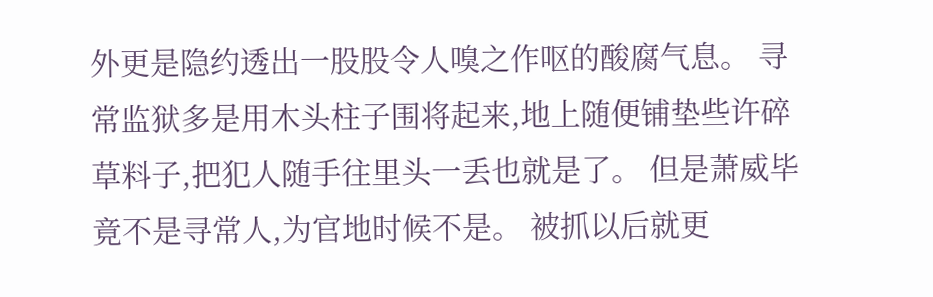外更是隐约透出一股股令人嗅之作呕的酸腐气息。 寻常监狱多是用木头柱子围将起来,地上随便铺垫些许碎草料子,把犯人随手往里头一丢也就是了。 但是萧威毕竟不是寻常人,为官地时候不是。 被抓以后就更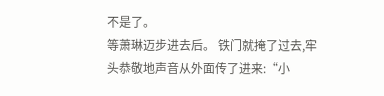不是了。
等萧琳迈步进去后。 铁门就掩了过去,牢头恭敬地声音从外面传了进来:“小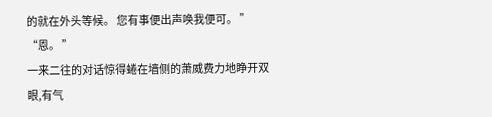的就在外头等候。 您有事便出声唤我便可。 ”
“恩。 ”
一来二往的对话惊得蜷在墙侧的萧威费力地睁开双眼,有气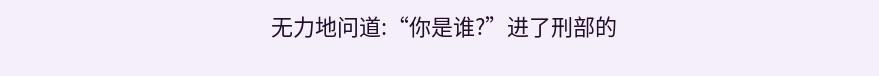无力地问道:“你是谁?”进了刑部的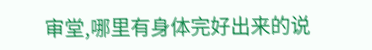审堂,哪里有身体完好出来的说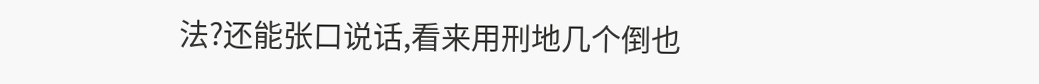法?还能张口说话,看来用刑地几个倒也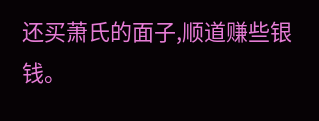还买萧氏的面子,顺道赚些银钱。